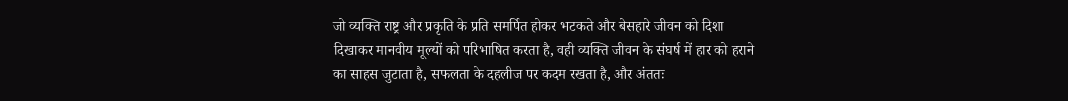जो व्यक्ति राष्ट्र और प्रकृति के प्रति समर्पित होकर भटकते और बेसहारे जीवन को दिशा दिखाकर मानवीय मूल्यों को परिभाषित करता है, वही व्यक्ति जीवन के संघर्ष में हार को हराने का साहस जुटाता है, सफलता के दहलीज पर कदम रखता है, और अंततः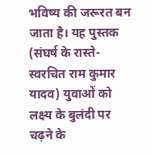भविष्य की जरूरत बन जाता है। यह पुस्तक (संघर्ष के रास्ते-स्वरचित राम कुमार यादव) युवाओं को लक्ष्य के बुलंदी पर चढ़ने के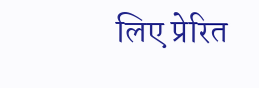लिए प्रेरित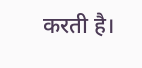करती है।